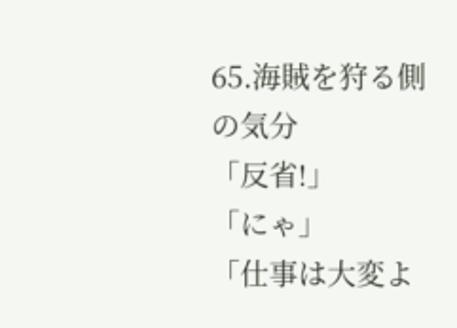65.海賊を狩る側の気分
「反省!」
「にゃ」
「仕事は大変よ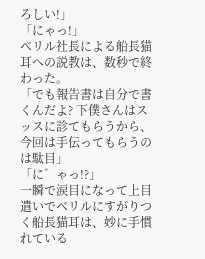ろしい!」
「にゃっ!」
ベリル社長による船長猫耳への説教は、数秒で終わった。
「でも報告書は自分で書くんだよ? 下僕さんはスッスに診てもらうから、今回は手伝ってもらうのは駄目」
「に゛ゃっ!?」
一瞬で涙目になって上目遣いでベリルにすがりつく船長猫耳は、妙に手慣れている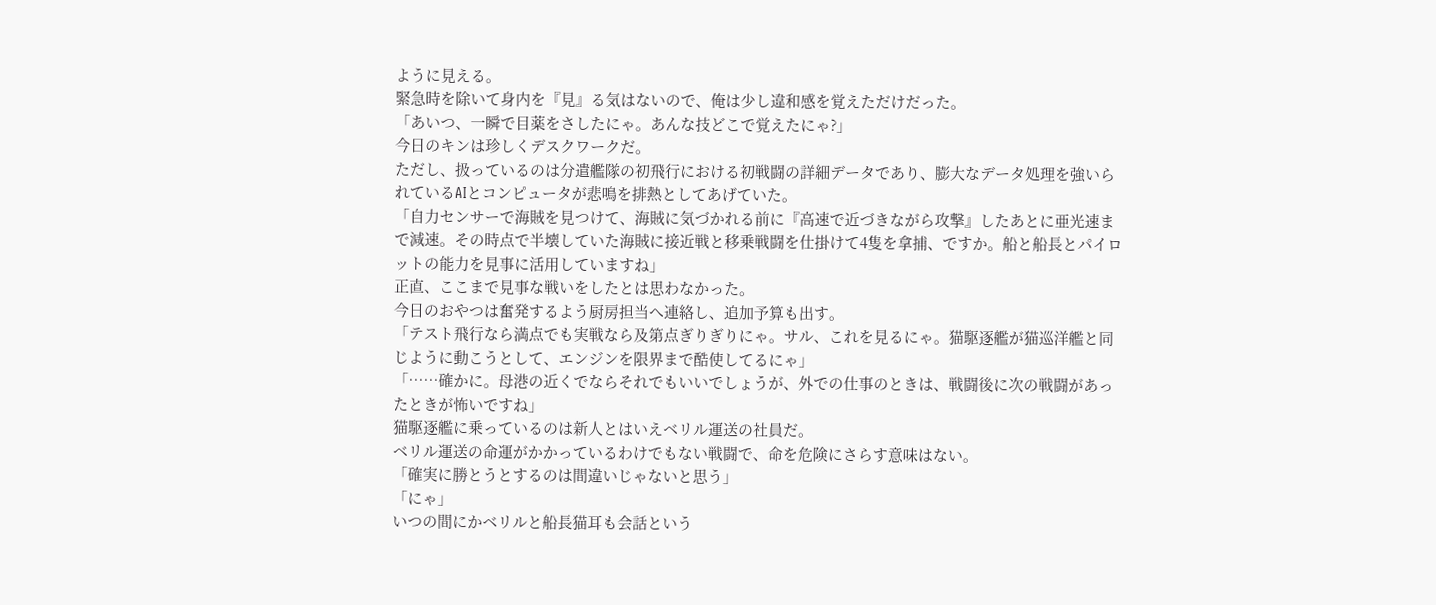ように見える。
緊急時を除いて身内を『見』る気はないので、俺は少し違和感を覚えただけだった。
「あいつ、一瞬で目薬をさしたにゃ。あんな技どこで覚えたにゃ?」
今日のキンは珍しくデスクワークだ。
ただし、扱っているのは分遣艦隊の初飛行における初戦闘の詳細データであり、膨大なデータ処理を強いられているAIとコンピュータが悲鳴を排熱としてあげていた。
「自力センサーで海賊を見つけて、海賊に気づかれる前に『高速で近づきながら攻撃』したあとに亜光速まで減速。その時点で半壊していた海賊に接近戦と移乗戦闘を仕掛けて4隻を拿捕、ですか。船と船長とパイロットの能力を見事に活用していますね」
正直、ここまで見事な戦いをしたとは思わなかった。
今日のおやつは奮発するよう厨房担当へ連絡し、追加予算も出す。
「テスト飛行なら満点でも実戦なら及第点ぎりぎりにゃ。サル、これを見るにゃ。猫駆逐艦が猫巡洋艦と同じように動こうとして、エンジンを限界まで酷使してるにゃ」
「……確かに。母港の近くでならそれでもいいでしょうが、外での仕事のときは、戦闘後に次の戦闘があったときが怖いですね」
猫駆逐艦に乗っているのは新人とはいえベリル運送の社員だ。
ベリル運送の命運がかかっているわけでもない戦闘で、命を危険にさらす意味はない。
「確実に勝とうとするのは間違いじゃないと思う」
「にゃ」
いつの間にかベリルと船長猫耳も会話という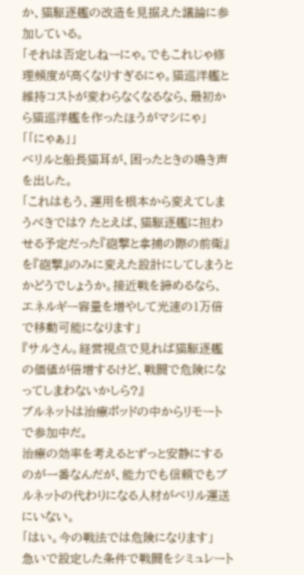か、猫駆逐艦の改造を見据えた議論に参加している。
「それは否定しねーにゃ。でもこれじゃ修理頻度が高くなりすぎるにゃ。猫巡洋艦と維持コストが変わらなくなるなら、最初から猫巡洋艦を作ったほうがマシにゃ」
「「にゃぁ」」
ベリルと船長猫耳が、困ったときの鳴き声を出した。
「これはもう、運用を根本から変えてしまうべきでは? たとえば、猫駆逐艦に担わせる予定だった『砲撃と拿捕の際の前衛』を『砲撃』のみに変えた設計にしてしまうとかどうでしょうか。接近戦を諦めるなら、エネルギー容量を増やして光速の1万倍で移動可能になります」
『サルさん。経営視点で見れば猫駆逐艦の価値が倍増するけど、戦闘で危険になってしまわないかしら?』
ブルネットは治療ポッドの中からリモートで参加中だ。
治療の効率を考えるとずっと安静にするのが一番なんだが、能力でも信頼でもブルネットの代わりになる人材がベリル運送にいない。
「はい。今の戦法では危険になります」
急いで設定した条件で戦闘をシミュレート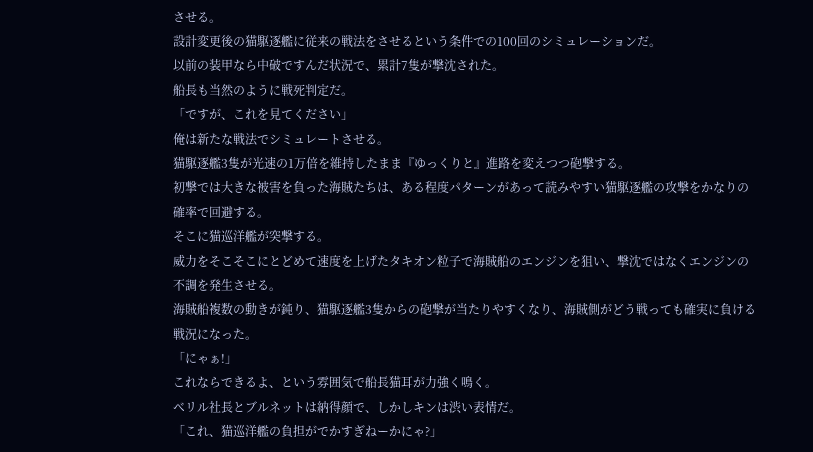させる。
設計変更後の猫駆逐艦に従来の戦法をさせるという条件での100回のシミュレーションだ。
以前の装甲なら中破ですんだ状況で、累計7隻が撃沈された。
船長も当然のように戦死判定だ。
「ですが、これを見てください」
俺は新たな戦法でシミュレートさせる。
猫駆逐艦3隻が光速の1万倍を維持したまま『ゆっくりと』進路を変えつつ砲撃する。
初撃では大きな被害を負った海賊たちは、ある程度パターンがあって読みやすい猫駆逐艦の攻撃をかなりの確率で回避する。
そこに猫巡洋艦が突撃する。
威力をそこそこにとどめて速度を上げたタキオン粒子で海賊船のエンジンを狙い、撃沈ではなくエンジンの不調を発生させる。
海賊船複数の動きが鈍り、猫駆逐艦3隻からの砲撃が当たりやすくなり、海賊側がどう戦っても確実に負ける戦況になった。
「にゃぁ!」
これならできるよ、という雰囲気で船長猫耳が力強く鳴く。
ベリル社長とブルネットは納得顔で、しかしキンは渋い表情だ。
「これ、猫巡洋艦の負担がでかすぎねーかにゃ?」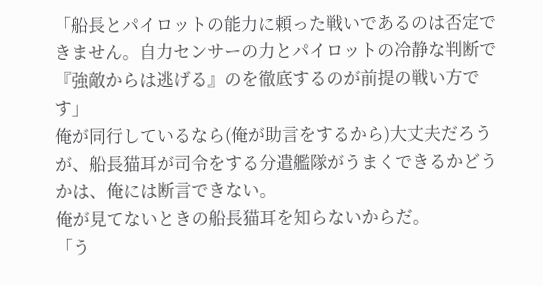「船長とパイロットの能力に頼った戦いであるのは否定できません。自力センサーの力とパイロットの冷静な判断で『強敵からは逃げる』のを徹底するのが前提の戦い方です」
俺が同行しているなら(俺が助言をするから)大丈夫だろうが、船長猫耳が司令をする分遣艦隊がうまくできるかどうかは、俺には断言できない。
俺が見てないときの船長猫耳を知らないからだ。
「う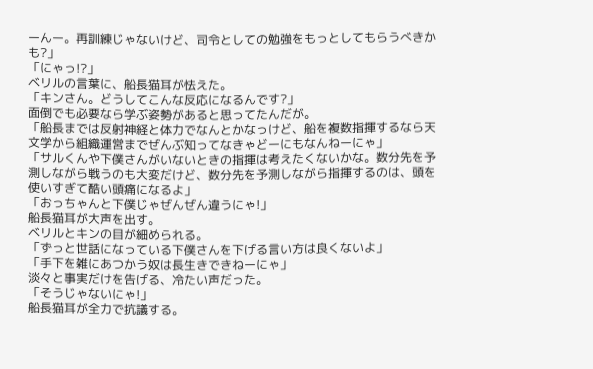ーんー。再訓練じゃないけど、司令としての勉強をもっとしてもらうべきかも?」
「にゃっ!?」
ベリルの言葉に、船長猫耳が怯えた。
「キンさん。どうしてこんな反応になるんです?」
面倒でも必要なら学ぶ姿勢があると思ってたんだが。
「船長までは反射神経と体力でなんとかなっけど、船を複数指揮するなら天文学から組織運営までぜんぶ知ってなきゃどーにもなんねーにゃ」
「サルくんや下僕さんがいないときの指揮は考えたくないかな。数分先を予測しながら戦うのも大変だけど、数分先を予測しながら指揮するのは、頭を使いすぎて酷い頭痛になるよ」
「おっちゃんと下僕じゃぜんぜん違うにゃ!」
船長猫耳が大声を出す。
ベリルとキンの目が細められる。
「ずっと世話になっている下僕さんを下げる言い方は良くないよ」
「手下を雑にあつかう奴は長生きできねーにゃ」
淡々と事実だけを告げる、冷たい声だった。
「そうじゃないにゃ!」
船長猫耳が全力で抗議する。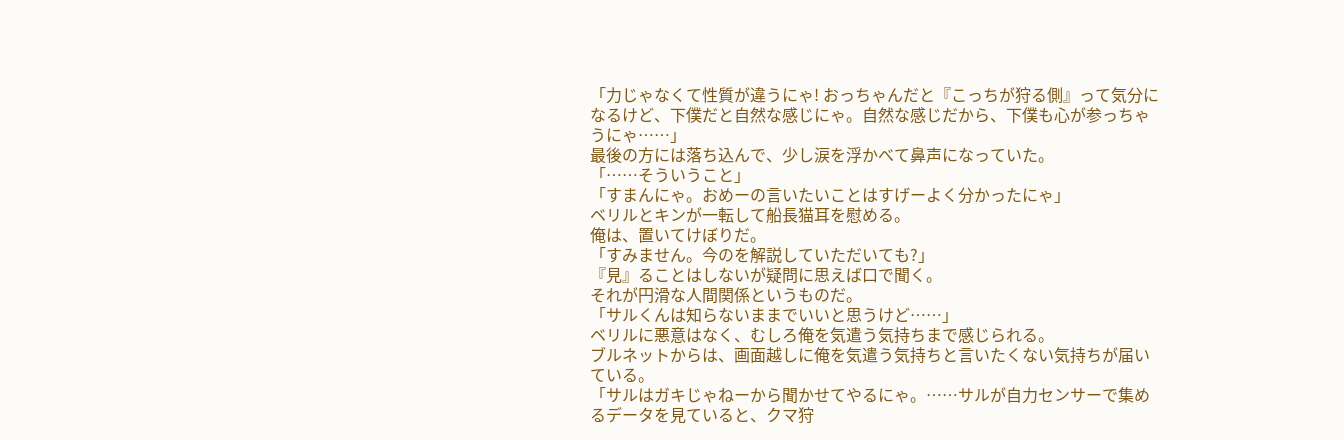「力じゃなくて性質が違うにゃ! おっちゃんだと『こっちが狩る側』って気分になるけど、下僕だと自然な感じにゃ。自然な感じだから、下僕も心が参っちゃうにゃ……」
最後の方には落ち込んで、少し涙を浮かべて鼻声になっていた。
「……そういうこと」
「すまんにゃ。おめーの言いたいことはすげーよく分かったにゃ」
ベリルとキンが一転して船長猫耳を慰める。
俺は、置いてけぼりだ。
「すみません。今のを解説していただいても?」
『見』ることはしないが疑問に思えば口で聞く。
それが円滑な人間関係というものだ。
「サルくんは知らないままでいいと思うけど……」
ベリルに悪意はなく、むしろ俺を気遣う気持ちまで感じられる。
ブルネットからは、画面越しに俺を気遣う気持ちと言いたくない気持ちが届いている。
「サルはガキじゃねーから聞かせてやるにゃ。……サルが自力センサーで集めるデータを見ていると、クマ狩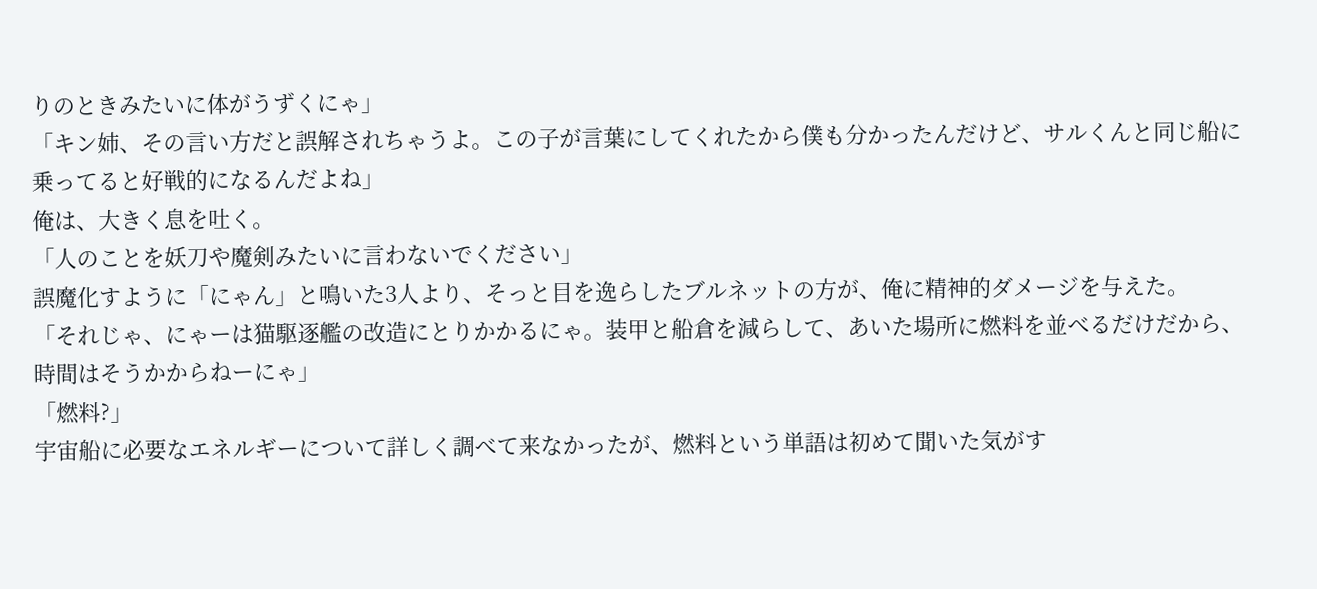りのときみたいに体がうずくにゃ」
「キン姉、その言い方だと誤解されちゃうよ。この子が言葉にしてくれたから僕も分かったんだけど、サルくんと同じ船に乗ってると好戦的になるんだよね」
俺は、大きく息を吐く。
「人のことを妖刀や魔剣みたいに言わないでください」
誤魔化すように「にゃん」と鳴いた3人より、そっと目を逸らしたブルネットの方が、俺に精神的ダメージを与えた。
「それじゃ、にゃーは猫駆逐艦の改造にとりかかるにゃ。装甲と船倉を減らして、あいた場所に燃料を並べるだけだから、時間はそうかからねーにゃ」
「燃料?」
宇宙船に必要なエネルギーについて詳しく調べて来なかったが、燃料という単語は初めて聞いた気がす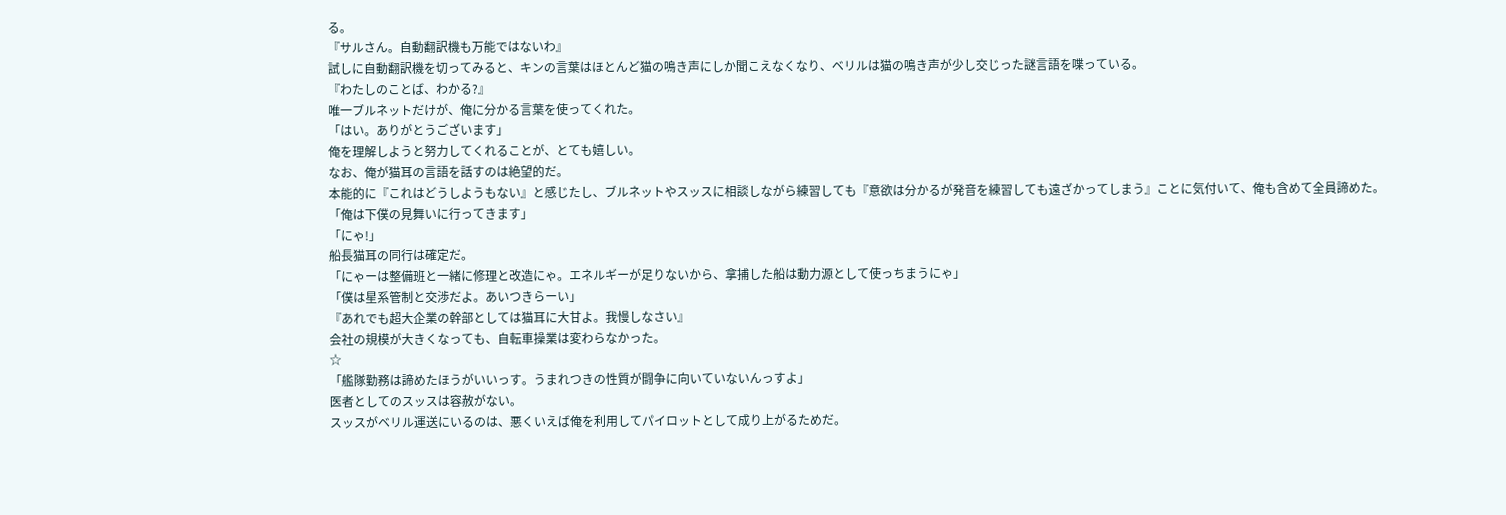る。
『サルさん。自動翻訳機も万能ではないわ』
試しに自動翻訳機を切ってみると、キンの言葉はほとんど猫の鳴き声にしか聞こえなくなり、ベリルは猫の鳴き声が少し交じった謎言語を喋っている。
『わたしのことば、わかる?』
唯一ブルネットだけが、俺に分かる言葉を使ってくれた。
「はい。ありがとうございます」
俺を理解しようと努力してくれることが、とても嬉しい。
なお、俺が猫耳の言語を話すのは絶望的だ。
本能的に『これはどうしようもない』と感じたし、ブルネットやスッスに相談しながら練習しても『意欲は分かるが発音を練習しても遠ざかってしまう』ことに気付いて、俺も含めて全員諦めた。
「俺は下僕の見舞いに行ってきます」
「にゃ!」
船長猫耳の同行は確定だ。
「にゃーは整備班と一緒に修理と改造にゃ。エネルギーが足りないから、拿捕した船は動力源として使っちまうにゃ」
「僕は星系管制と交渉だよ。あいつきらーい」
『あれでも超大企業の幹部としては猫耳に大甘よ。我慢しなさい』
会社の規模が大きくなっても、自転車操業は変わらなかった。
☆
「艦隊勤務は諦めたほうがいいっす。うまれつきの性質が闘争に向いていないんっすよ」
医者としてのスッスは容赦がない。
スッスがベリル運送にいるのは、悪くいえば俺を利用してパイロットとして成り上がるためだ。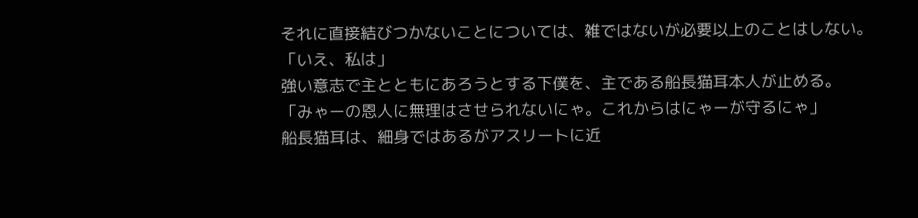それに直接結びつかないことについては、雑ではないが必要以上のことはしない。
「いえ、私は」
強い意志で主とともにあろうとする下僕を、主である船長猫耳本人が止める。
「みゃーの恩人に無理はさせられないにゃ。これからはにゃーが守るにゃ」
船長猫耳は、細身ではあるがアスリートに近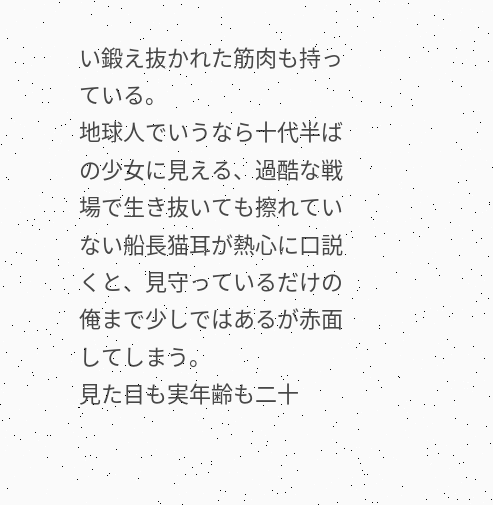い鍛え抜かれた筋肉も持っている。
地球人でいうなら十代半ばの少女に見える、過酷な戦場で生き抜いても擦れていない船長猫耳が熱心に口説くと、見守っているだけの俺まで少しではあるが赤面してしまう。
見た目も実年齢も二十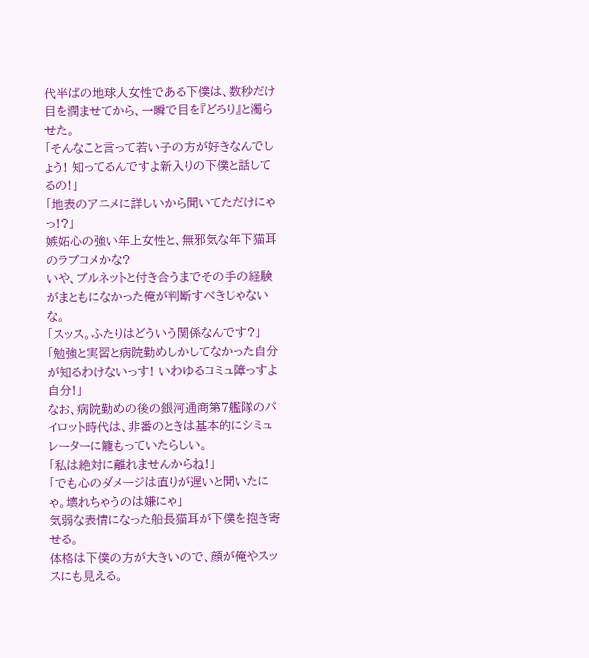代半ばの地球人女性である下僕は、数秒だけ目を潤ませてから、一瞬で目を『どろり』と濁らせた。
「そんなこと言って若い子の方が好きなんでしょう! 知ってるんですよ新入りの下僕と話してるの!」
「地表のアニメに詳しいから聞いてただけにゃっ!?」
嫉妬心の強い年上女性と、無邪気な年下猫耳のラブコメかな?
いや、ブルネットと付き合うまでその手の経験がまともになかった俺が判断すべきじゃないな。
「スッス。ふたりはどういう関係なんです?」
「勉強と実習と病院勤めしかしてなかった自分が知るわけないっす! いわゆるコミュ障っすよ自分!」
なお、病院勤めの後の銀河通商第7艦隊のパイロット時代は、非番のときは基本的にシミュレーターに籠もっていたらしい。
「私は絶対に離れませんからね!」
「でも心のダメージは直りが遅いと聞いたにゃ。壊れちゃうのは嫌にゃ」
気弱な表情になった船長猫耳が下僕を抱き寄せる。
体格は下僕の方が大きいので、顔が俺やスッスにも見える。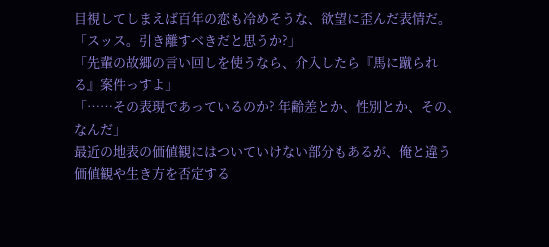目視してしまえば百年の恋も冷めそうな、欲望に歪んだ表情だ。
「スッス。引き離すべきだと思うか?」
「先輩の故郷の言い回しを使うなら、介入したら『馬に蹴られる』案件っすよ」
「……その表現であっているのか? 年齢差とか、性別とか、その、なんだ」
最近の地表の価値観にはついていけない部分もあるが、俺と違う価値観や生き方を否定する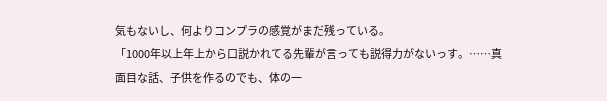気もないし、何よりコンプラの感覚がまだ残っている。
「1000年以上年上から口説かれてる先輩が言っても説得力がないっす。……真面目な話、子供を作るのでも、体の一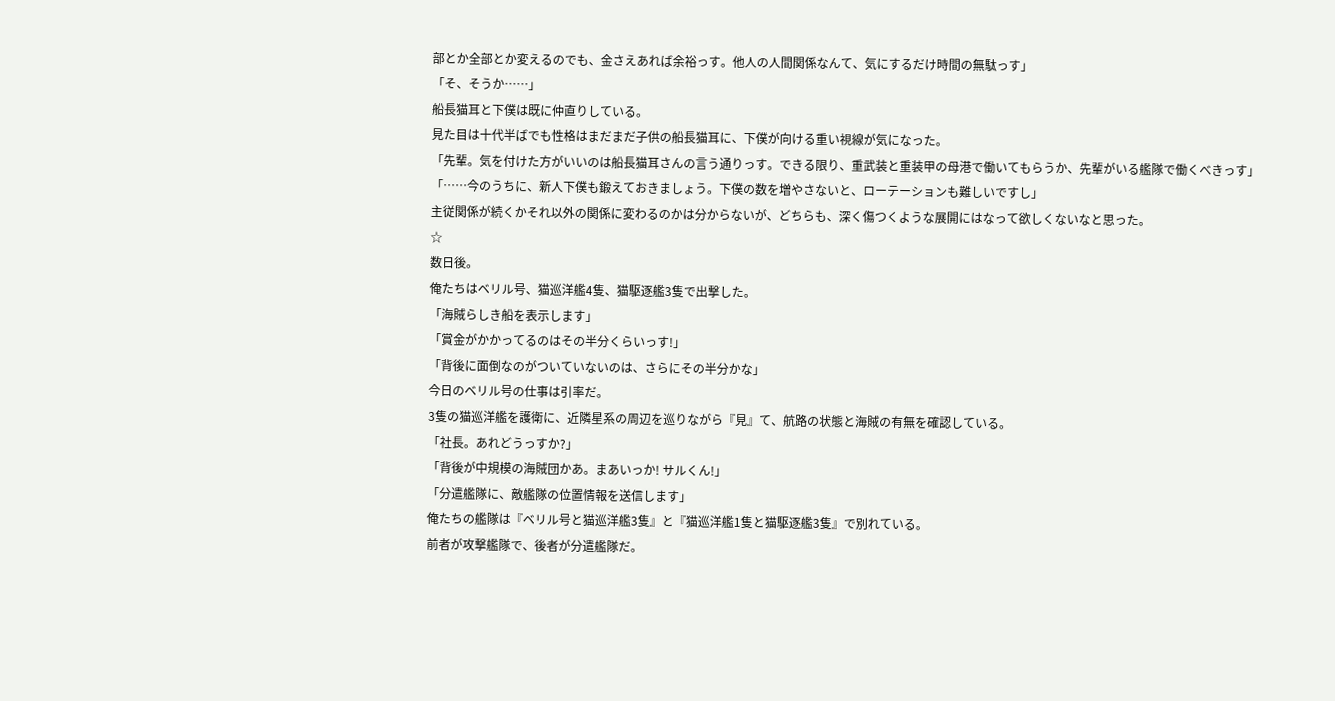部とか全部とか変えるのでも、金さえあれば余裕っす。他人の人間関係なんて、気にするだけ時間の無駄っす」
「そ、そうか……」
船長猫耳と下僕は既に仲直りしている。
見た目は十代半ばでも性格はまだまだ子供の船長猫耳に、下僕が向ける重い視線が気になった。
「先輩。気を付けた方がいいのは船長猫耳さんの言う通りっす。できる限り、重武装と重装甲の母港で働いてもらうか、先輩がいる艦隊で働くべきっす」
「……今のうちに、新人下僕も鍛えておきましょう。下僕の数を増やさないと、ローテーションも難しいですし」
主従関係が続くかそれ以外の関係に変わるのかは分からないが、どちらも、深く傷つくような展開にはなって欲しくないなと思った。
☆
数日後。
俺たちはベリル号、猫巡洋艦4隻、猫駆逐艦3隻で出撃した。
「海賊らしき船を表示します」
「賞金がかかってるのはその半分くらいっす!」
「背後に面倒なのがついていないのは、さらにその半分かな」
今日のベリル号の仕事は引率だ。
3隻の猫巡洋艦を護衛に、近隣星系の周辺を巡りながら『見』て、航路の状態と海賊の有無を確認している。
「社長。あれどうっすか?」
「背後が中規模の海賊団かあ。まあいっか! サルくん!」
「分遣艦隊に、敵艦隊の位置情報を送信します」
俺たちの艦隊は『ベリル号と猫巡洋艦3隻』と『猫巡洋艦1隻と猫駆逐艦3隻』で別れている。
前者が攻撃艦隊で、後者が分遣艦隊だ。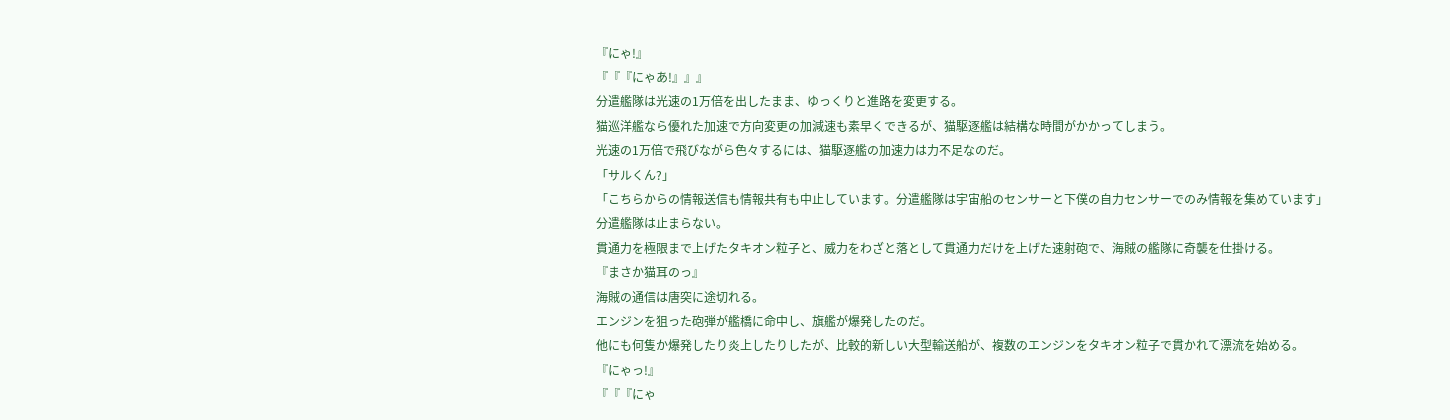『にゃ!』
『『『にゃあ!』』』
分遣艦隊は光速の1万倍を出したまま、ゆっくりと進路を変更する。
猫巡洋艦なら優れた加速で方向変更の加減速も素早くできるが、猫駆逐艦は結構な時間がかかってしまう。
光速の1万倍で飛びながら色々するには、猫駆逐艦の加速力は力不足なのだ。
「サルくん?」
「こちらからの情報送信も情報共有も中止しています。分遣艦隊は宇宙船のセンサーと下僕の自力センサーでのみ情報を集めています」
分遣艦隊は止まらない。
貫通力を極限まで上げたタキオン粒子と、威力をわざと落として貫通力だけを上げた速射砲で、海賊の艦隊に奇襲を仕掛ける。
『まさか猫耳のっ』
海賊の通信は唐突に途切れる。
エンジンを狙った砲弾が艦橋に命中し、旗艦が爆発したのだ。
他にも何隻か爆発したり炎上したりしたが、比較的新しい大型輸送船が、複数のエンジンをタキオン粒子で貫かれて漂流を始める。
『にゃっ!』
『『『にゃ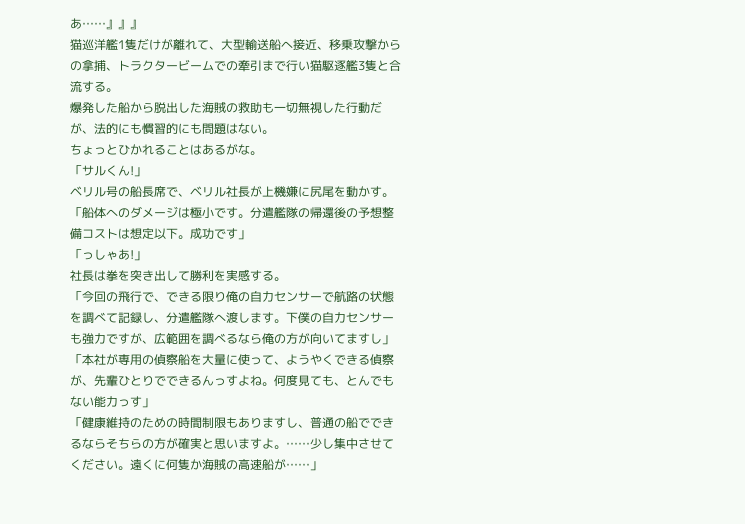あ……』』』
猫巡洋艦1隻だけが離れて、大型輸送船へ接近、移乗攻撃からの拿捕、トラクタービームでの牽引まで行い猫駆逐艦3隻と合流する。
爆発した船から脱出した海賊の救助も一切無視した行動だが、法的にも慣習的にも問題はない。
ちょっとひかれることはあるがな。
「サルくん!」
ベリル号の船長席で、ベリル社長が上機嫌に尻尾を動かす。
「船体へのダメージは極小です。分遣艦隊の帰還後の予想整備コストは想定以下。成功です」
「っしゃあ!」
社長は拳を突き出して勝利を実感する。
「今回の飛行で、できる限り俺の自力センサーで航路の状態を調べて記録し、分遣艦隊へ渡します。下僕の自力センサーも強力ですが、広範囲を調べるなら俺の方が向いてますし」
「本社が専用の偵察船を大量に使って、ようやくできる偵察が、先輩ひとりでできるんっすよね。何度見ても、とんでもない能力っす」
「健康維持のための時間制限もありますし、普通の船でできるならそちらの方が確実と思いますよ。……少し集中させてください。遠くに何隻か海賊の高速船が……」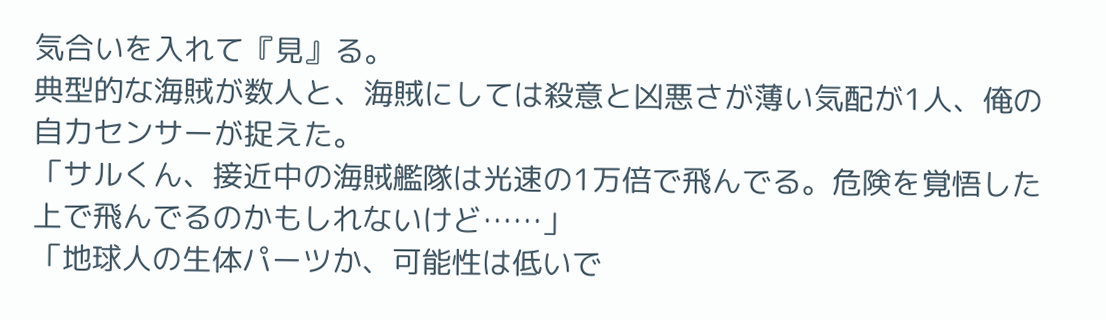気合いを入れて『見』る。
典型的な海賊が数人と、海賊にしては殺意と凶悪さが薄い気配が1人、俺の自力センサーが捉えた。
「サルくん、接近中の海賊艦隊は光速の1万倍で飛んでる。危険を覚悟した上で飛んでるのかもしれないけど……」
「地球人の生体パーツか、可能性は低いで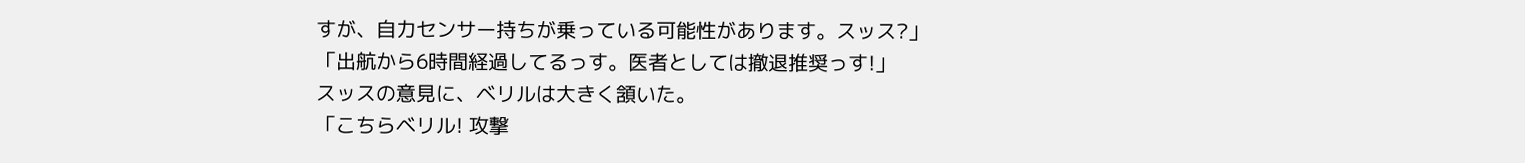すが、自力センサー持ちが乗っている可能性があります。スッス?」
「出航から6時間経過してるっす。医者としては撤退推奨っす!」
スッスの意見に、ベリルは大きく頷いた。
「こちらベリル! 攻撃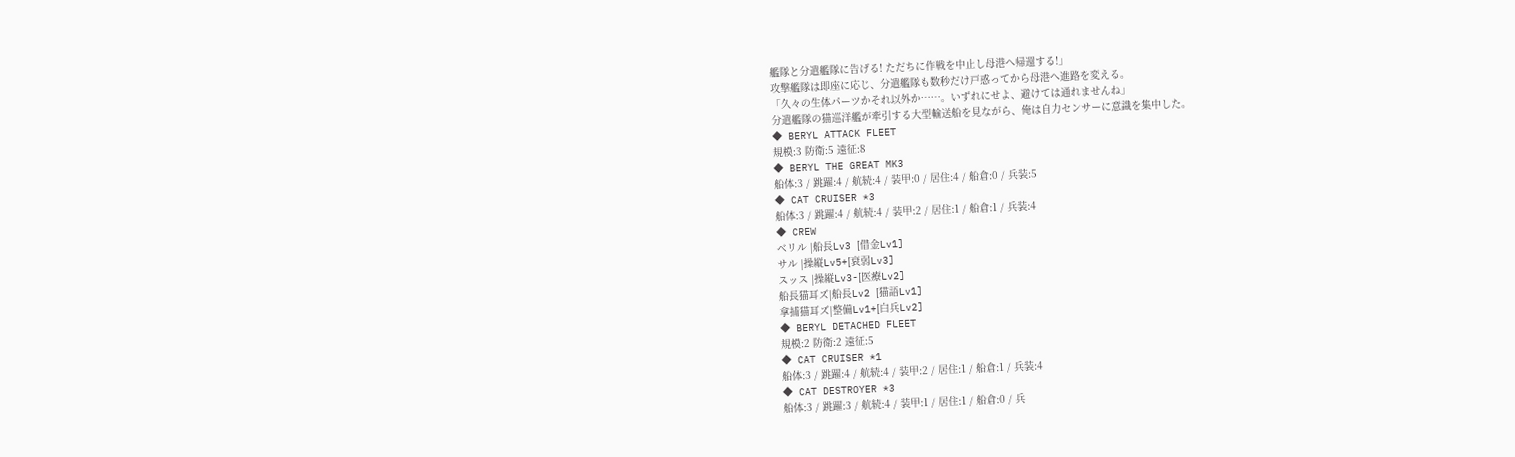艦隊と分遣艦隊に告げる! ただちに作戦を中止し母港へ帰還する!」
攻撃艦隊は即座に応じ、分遣艦隊も数秒だけ戸惑ってから母港へ進路を変える。
「久々の生体パーツかそれ以外か……。いずれにせよ、避けては通れませんね」
分遣艦隊の猫巡洋艦が牽引する大型輸送船を見ながら、俺は自力センサーに意識を集中した。
◆ BERYL ATTACK FLEET
規模:3 防衛:5 遠征:8
◆ BERYL THE GREAT MK3
船体:3 / 跳躍:4 / 航続:4 / 装甲:0 / 居住:4 / 船倉:0 / 兵装:5
◆ CAT CRUISER *3
船体:3 / 跳躍:4 / 航続:4 / 装甲:2 / 居住:1 / 船倉:1 / 兵装:4
◆ CREW
ベリル |船長Lv3 [借金Lv1]
サル |操縦Lv5+[衰弱Lv3]
スッス |操縦Lv3-[医療Lv2]
船長猫耳ズ|船長Lv2 [猫語Lv1]
拿捕猫耳ズ|整備Lv1+[白兵Lv2]
◆ BERYL DETACHED FLEET
規模:2 防衛:2 遠征:5
◆ CAT CRUISER *1
船体:3 / 跳躍:4 / 航続:4 / 装甲:2 / 居住:1 / 船倉:1 / 兵装:4
◆ CAT DESTROYER *3
船体:3 / 跳躍:3 / 航続:4 / 装甲:1 / 居住:1 / 船倉:0 / 兵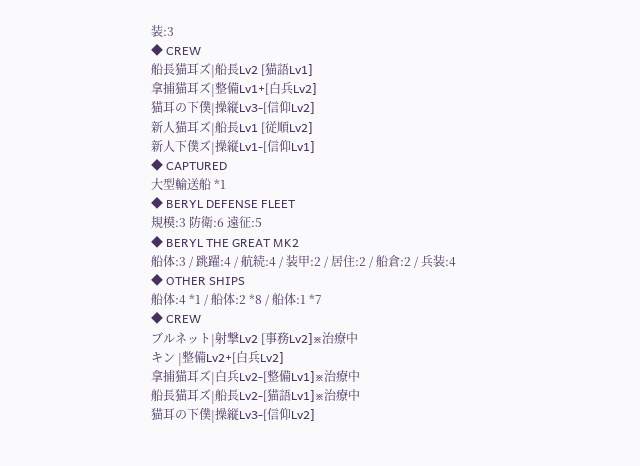装:3
◆ CREW
船長猫耳ズ|船長Lv2 [猫語Lv1]
拿捕猫耳ズ|整備Lv1+[白兵Lv2]
猫耳の下僕|操縦Lv3-[信仰Lv2]
新人猫耳ズ|船長Lv1 [従順Lv2]
新人下僕ズ|操縦Lv1-[信仰Lv1]
◆ CAPTURED
大型輸送船 *1
◆ BERYL DEFENSE FLEET
規模:3 防衛:6 遠征:5
◆ BERYL THE GREAT MK2
船体:3 / 跳躍:4 / 航続:4 / 装甲:2 / 居住:2 / 船倉:2 / 兵装:4
◆ OTHER SHIPS
船体:4 *1 / 船体:2 *8 / 船体:1 *7
◆ CREW
ブルネット|射撃Lv2 [事務Lv2]※治療中
キン |整備Lv2+[白兵Lv2]
拿捕猫耳ズ|白兵Lv2-[整備Lv1]※治療中
船長猫耳ズ|船長Lv2-[猫語Lv1]※治療中
猫耳の下僕|操縦Lv3-[信仰Lv2]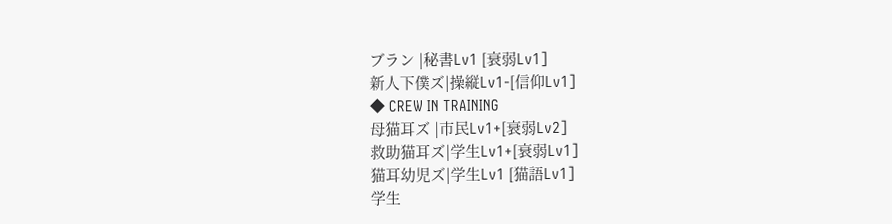ブラン |秘書Lv1 [衰弱Lv1]
新人下僕ズ|操縦Lv1-[信仰Lv1]
◆ CREW IN TRAINING
母猫耳ズ |市民Lv1+[衰弱Lv2]
救助猫耳ズ|学生Lv1+[衰弱Lv1]
猫耳幼児ズ|学生Lv1 [猫語Lv1]
学生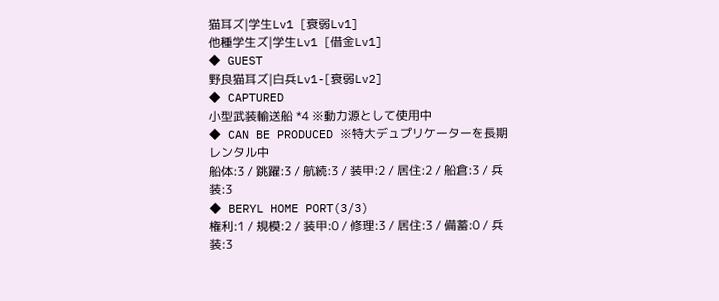猫耳ズ|学生Lv1 [衰弱Lv1]
他種学生ズ|学生Lv1 [借金Lv1]
◆ GUEST
野良猫耳ズ|白兵Lv1-[衰弱Lv2]
◆ CAPTURED
小型武装輸送船 *4 ※動力源として使用中
◆ CAN BE PRODUCED ※特大デュプリケーターを長期レンタル中
船体:3 / 跳躍:3 / 航続:3 / 装甲:2 / 居住:2 / 船倉:3 / 兵装:3
◆ BERYL HOME PORT(3/3)
権利:1 / 規模:2 / 装甲:0 / 修理:3 / 居住:3 / 備蓄:0 / 兵装:3